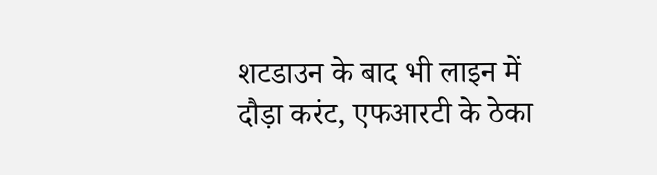शटडाउन के बाद भी लाइन में दौड़ा करंट, एफआरटी के ठेका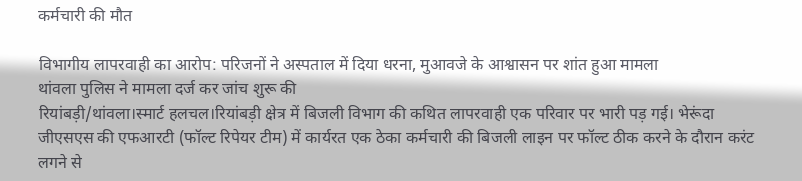कर्मचारी की मौत

विभागीय लापरवाही का आरोप: परिजनों ने अस्पताल में दिया धरना, मुआवजे के आश्वासन पर शांत हुआ मामला
थांवला पुलिस ने मामला दर्ज कर जांच शुरू की
रियांबड़ी/थांवला।स्मार्ट हलचल।रियांबड़ी क्षेत्र में बिजली विभाग की कथित लापरवाही एक परिवार पर भारी पड़ गई। भेरूंदा जीएसएस की एफआरटी (फॉल्ट रिपेयर टीम) में कार्यरत एक ठेका कर्मचारी की बिजली लाइन पर फॉल्ट ठीक करने के दौरान करंट लगने से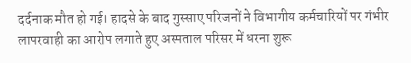दर्दनाक मौत हो गई। हादसे के बाद गुस्साए परिजनों ने विभागीय कर्मचारियों पर गंभीर लापरवाही का आरोप लगाते हुए अस्पताल परिसर में धरना शुरू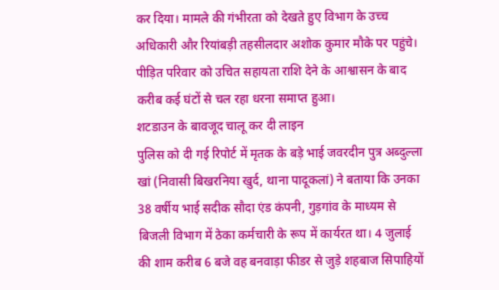कर दिया। मामले की गंभीरता को देखते हुए विभाग के उच्च अधिकारी और रियांबड़ी तहसीलदार अशोक कुमार मौके पर पहुंचे। पीड़ित परिवार को उचित सहायता राशि देने के आश्वासन के बाद करीब कई घंटों से चल रहा धरना समाप्त हुआ।
शटडाउन के बावजूद चालू कर दी लाइन
पुलिस को दी गई रिपोर्ट में मृतक के बड़े भाई जवरदीन पुत्र अब्दुल्ला खां (निवासी बिखरनिया खुर्द, थाना पादूकलां) ने बताया कि उनका 38 वर्षीय भाई सदीक सौदा एंड कंपनी, गुड़गांव के माध्यम से बिजली विभाग में ठेका कर्मचारी के रूप में कार्यरत था। 4 जुलाई की शाम करीब 6 बजे वह बनवाड़ा फीडर से जुड़े शहबाज सिपाहियों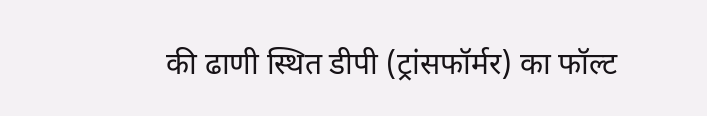की ढाणी स्थित डीपी (ट्रांसफॉर्मर) का फॉल्ट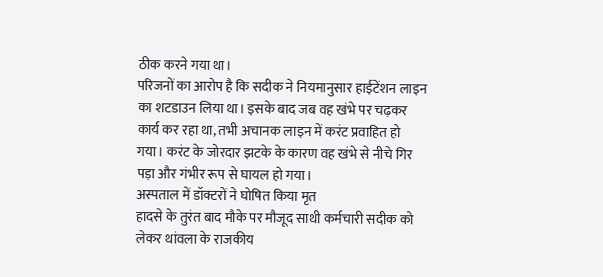ठीक करने गया था।
परिजनों का आरोप है कि सदीक ने नियमानुसार हाईटेंशन लाइन का शटडाउन लिया था। इसके बाद जब वह खंभे पर चढ़कर कार्य कर रहा था, तभी अचानक लाइन में करंट प्रवाहित हो गया। करंट के जोरदार झटके के कारण वह खंभे से नीचे गिर पड़ा और गंभीर रूप से घायल हो गया।
अस्पताल में डॉक्टरों ने घोषित किया मृत
हादसे के तुरंत बाद मौके पर मौजूद साथी कर्मचारी सदीक को लेकर थांवला के राजकीय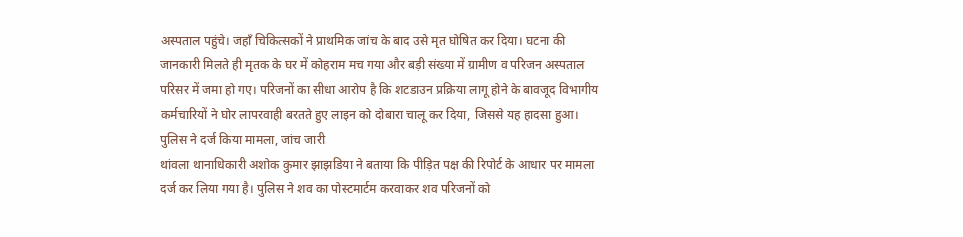अस्पताल पहुंचे। जहाँ चिकित्सकों ने प्राथमिक जांच के बाद उसे मृत घोषित कर दिया। घटना की जानकारी मिलते ही मृतक के घर में कोहराम मच गया और बड़ी संख्या में ग्रामीण व परिजन अस्पताल परिसर में जमा हो गए। परिजनों का सीधा आरोप है कि शटडाउन प्रक्रिया लागू होने के बावजूद विभागीय कर्मचारियों ने घोर लापरवाही बरतते हुए लाइन को दोबारा चालू कर दिया, जिससे यह हादसा हुआ।
पुलिस ने दर्ज किया मामला, जांच जारी
थांवला थानाधिकारी अशोक कुमार झाझडिया ने बताया कि पीड़ित पक्ष की रिपोर्ट के आधार पर मामला दर्ज कर लिया गया है। पुलिस ने शव का पोस्टमार्टम करवाकर शव परिजनों को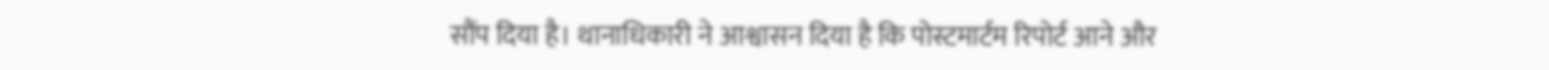सौंप दिया है। थानाधिकारी ने आश्वासन दिया है कि पोस्टमार्टम रिपोर्ट आने और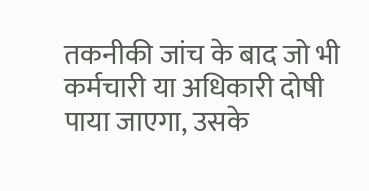तकनीकी जांच के बाद जो भी कर्मचारी या अधिकारी दोषी पाया जाएगा, उसके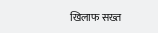खिलाफ सख्त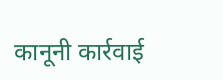कानूनी कार्रवाई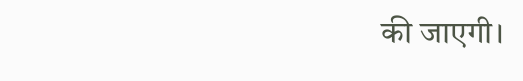की जाएगी।